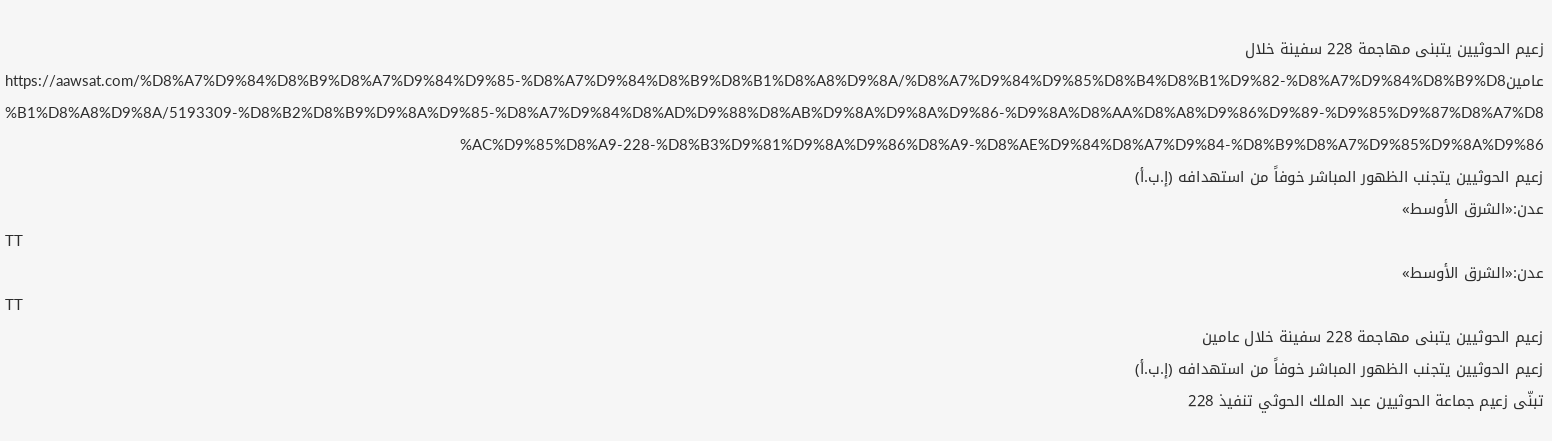زعيم الحوثيين يتبنى مهاجمة 228 سفينة خلال عامينhttps://aawsat.com/%D8%A7%D9%84%D8%B9%D8%A7%D9%84%D9%85-%D8%A7%D9%84%D8%B9%D8%B1%D8%A8%D9%8A/%D8%A7%D9%84%D9%85%D8%B4%D8%B1%D9%82-%D8%A7%D9%84%D8%B9%D8%B1%D8%A8%D9%8A/5193309-%D8%B2%D8%B9%D9%8A%D9%85-%D8%A7%D9%84%D8%AD%D9%88%D8%AB%D9%8A%D9%8A%D9%86-%D9%8A%D8%AA%D8%A8%D9%86%D9%89-%D9%85%D9%87%D8%A7%D8%AC%D9%85%D8%A9-228-%D8%B3%D9%81%D9%8A%D9%86%D8%A9-%D8%AE%D9%84%D8%A7%D9%84-%D8%B9%D8%A7%D9%85%D9%8A%D9%86
زعيم الحوثيين يتجنب الظهور المباشر خوفاً من استهدافه (إ.ب.أ)
عدن:«الشرق الأوسط»
TT
عدن:«الشرق الأوسط»
TT
زعيم الحوثيين يتبنى مهاجمة 228 سفينة خلال عامين
زعيم الحوثيين يتجنب الظهور المباشر خوفاً من استهدافه (إ.ب.أ)
تبنّى زعيم جماعة الحوثيين عبد الملك الحوثي تنفيذ 228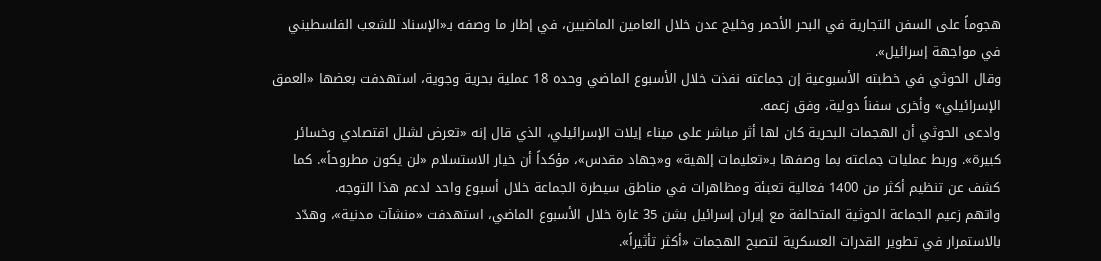هجوماً على السفن التجارية في البحر الأحمر وخليج عدن خلال العامين الماضيين، في إطار ما وصفه بـ«الإسناد للشعب الفلسطيني في مواجهة إسرائيل».
وقال الحوثي في خطبته الأسبوعية إن جماعته نفذت خلال الأسبوع الماضي وحده 18 عملية بحرية وجوية، استهدفت بعضها «العمق الإسرائيلي» وأخرى سفناً دولية، وفق زعمه.
وادعى الحوثي أن الهجمات البحرية كان لها أثر مباشر على ميناء إيلات الإسرائيلي، الذي قال إنه «تعرض لشلل اقتصادي وخسائر كبيرة». وربط عمليات جماعته بما وصفها بـ«تعليمات إلهية» و«جهاد مقدس»، مؤكداً أن خيار الاستسلام «لن يكون مطروحاً». كما كشف عن تنظيم أكثر من 1400 فعالية تعبئة ومظاهرات في مناطق سيطرة الجماعة خلال أسبوع واحد لدعم هذا التوجه.
واتهم زعيم الجماعة الحوثية المتحالفة مع إيران إسرائيل بشن 35 غارة خلال الأسبوع الماضي، استهدفت «منشآت مدنية»، وهدّد بالاستمرار في تطوير القدرات العسكرية لتصبح الهجمات «أكثر تأثيراً».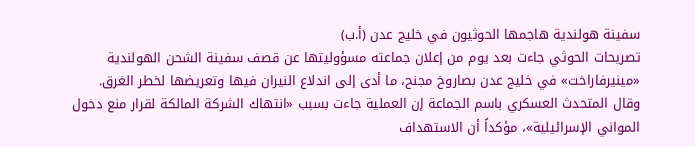سفينة هولندية هاجمها الحوثيون في خليج عدن (أ.ب)
تصريحات الحوثي جاءت بعد يوم من إعلان جماعته مسؤوليتها عن قصف سفينة الشحن الهولندية «مينيرفاراخت» في خليج عدن بصاروخ مجنح، ما أدى إلى اندلاع النيران فيها وتعريضها لخطر الغرق.
وقال المتحدث العسكري باسم الجماعة إن العملية جاءت بسبب «انتهاك الشركة المالكة لقرار منع دخول المواني الإسرائيلية»، مؤكداً أن الاستهداف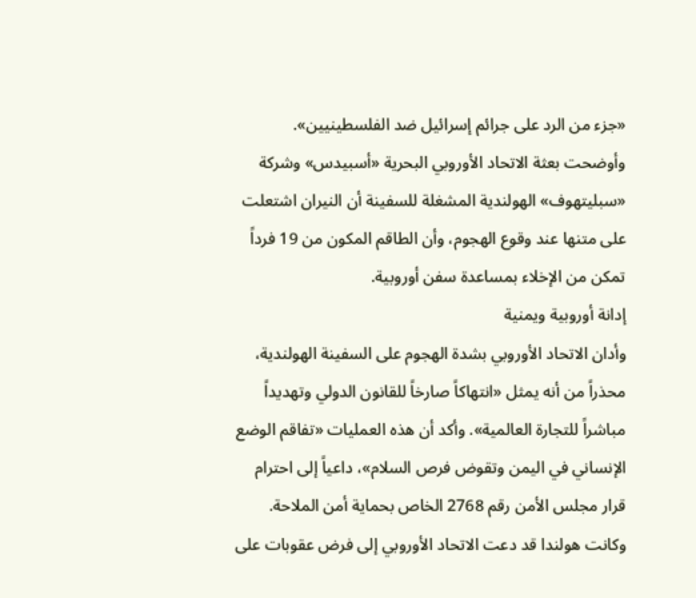«جزء من الرد على جرائم إسرائيل ضد الفلسطينيين».
وأوضحت بعثة الاتحاد الأوروبي البحرية «أسبيدس» وشركة «سبليتهوف» الهولندية المشغلة للسفينة أن النيران اشتعلت على متنها عند وقوع الهجوم، وأن الطاقم المكون من 19 فرداً تمكن من الإخلاء بمساعدة سفن أوروبية.
إدانة أوروبية ويمنية
وأدان الاتحاد الأوروبي بشدة الهجوم على السفينة الهولندية، محذراً من أنه يمثل «انتهاكاً صارخاً للقانون الدولي وتهديداً مباشراً للتجارة العالمية». وأكد أن هذه العمليات «تفاقم الوضع الإنساني في اليمن وتقوض فرص السلام»، داعياً إلى احترام قرار مجلس الأمن رقم 2768 الخاص بحماية أمن الملاحة.
وكانت هولندا قد دعت الاتحاد الأوروبي إلى فرض عقوبات على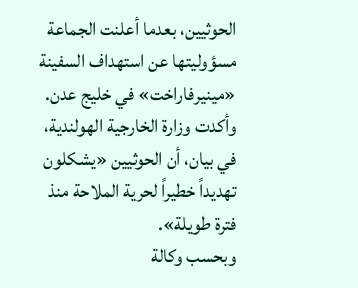الحوثيين، بعدما أعلنت الجماعة مسؤوليتها عن استهداف السفينة «مينيرفاراخت» في خليج عدن. وأكدت وزارة الخارجية الهولندية، في بيان، أن الحوثيين «يشكلون تهديداً خطيراً لحرية الملاحة منذ فترة طويلة».
وبحسب وكالة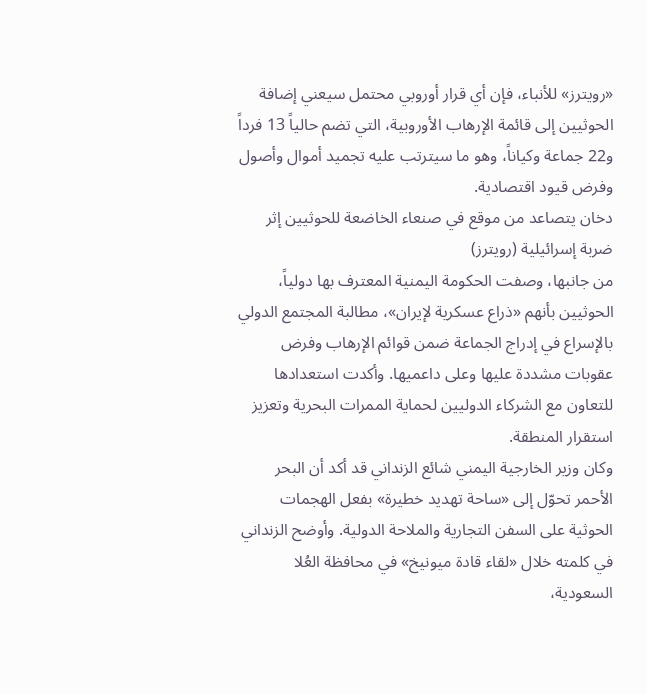«رويترز» للأنباء، فإن أي قرار أوروبي محتمل سيعني إضافة الحوثيين إلى قائمة الإرهاب الأوروبية، التي تضم حالياً 13 فرداً و22 جماعة وكياناً، وهو ما سيترتب عليه تجميد أموال وأصول وفرض قيود اقتصادية.
دخان يتصاعد من موقع في صنعاء الخاضعة للحوثيين إثر ضربة إسرائيلية (رويترز)
من جانبها، وصفت الحكومة اليمنية المعترف بها دولياً، الحوثيين بأنهم «ذراع عسكرية لإيران»، مطالبة المجتمع الدولي بالإسراع في إدراج الجماعة ضمن قوائم الإرهاب وفرض عقوبات مشددة عليها وعلى داعميها. وأكدت استعدادها للتعاون مع الشركاء الدوليين لحماية الممرات البحرية وتعزيز استقرار المنطقة.
وكان وزير الخارجية اليمني شائع الزنداني قد أكد أن البحر الأحمر تحوّل إلى «ساحة تهديد خطيرة» بفعل الهجمات الحوثية على السفن التجارية والملاحة الدولية. وأوضح الزنداني في كلمته خلال «لقاء قادة ميونيخ» في محافظة العُلا السعودية،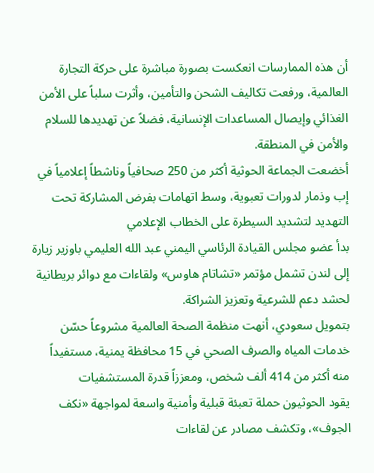أن هذه الممارسات انعكست بصورة مباشرة على حركة التجارة العالمية، ورفعت تكاليف الشحن والتأمين، وأثرت سلباً على الأمن الغذائي وإيصال المساعدات الإنسانية، فضلاً عن تهديدها للسلام والأمن في المنطقة.
أخضعت الجماعة الحوثية أكثر من 250 صحافياً وناشطاً إعلامياً في إب وذمار لدورات تعبوية، وسط اتهامات بفرض المشاركة تحت التهديد لتشديد السيطرة على الخطاب الإعلامي
بدأ عضو مجلس القيادة الرئاسي اليمني عبد الله العليمي باوزير زيارة إلى لندن تشمل مؤتمر «تشاتام هاوس» ولقاءات مع دوائر بريطانية لحشد دعم للشرعية وتعزيز الشراكة.
بتمويل سعودي، أنهت منظمة الصحة العالمية مشروعاً حسّن خدمات المياه والصرف الصحي في 15 محافظة يمنية، مستفيداً منه أكثر من 414 ألف شخص، ومعززاً قدرة المستشفيات
يقود الحوثيون حملة تعبئة قبلية وأمنية واسعة لمواجهة «نكف الجوف»، وتكشف مصادر عن لقاءات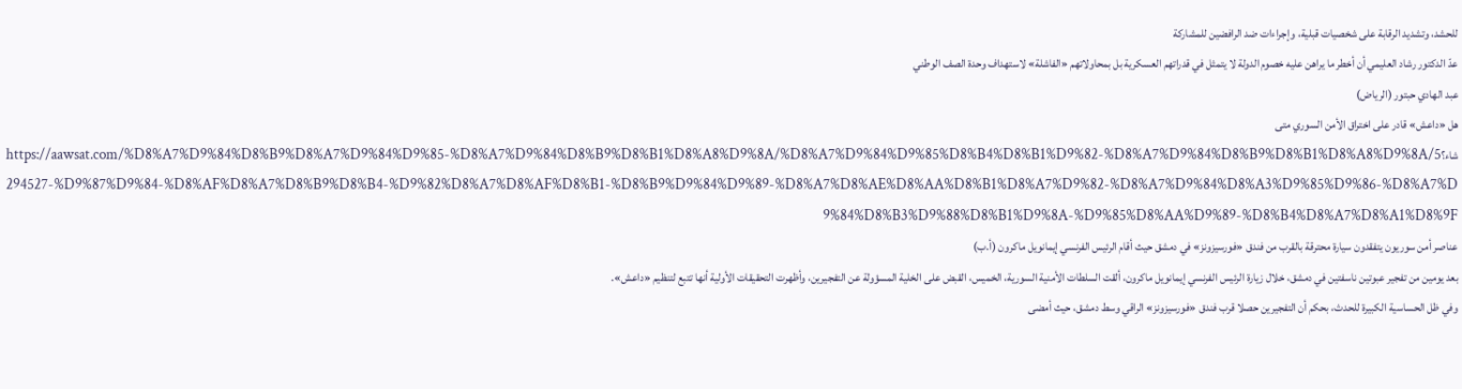للحشد، وتشديد الرقابة على شخصيات قبلية، وإجراءات ضد الرافضين للمشاركة
عدّ الدكتور رشاد العليمي أن أخطر ما يراهن عليه خصوم الدولة لا يتمثل في قدراتهم العسكرية بل بمحاولاتهم «الفاشلة» لاستهداف وحدة الصف الوطني
عبد الهادي حبتور (الرياض)
هل «داعش» قادر على اختراق الأمن السوري متى شاء؟https://aawsat.com/%D8%A7%D9%84%D8%B9%D8%A7%D9%84%D9%85-%D8%A7%D9%84%D8%B9%D8%B1%D8%A8%D9%8A/%D8%A7%D9%84%D9%85%D8%B4%D8%B1%D9%82-%D8%A7%D9%84%D8%B9%D8%B1%D8%A8%D9%8A/5294527-%D9%87%D9%84-%D8%AF%D8%A7%D8%B9%D8%B4-%D9%82%D8%A7%D8%AF%D8%B1-%D8%B9%D9%84%D9%89-%D8%A7%D8%AE%D8%AA%D8%B1%D8%A7%D9%82-%D8%A7%D9%84%D8%A3%D9%85%D9%86-%D8%A7%D9%84%D8%B3%D9%88%D8%B1%D9%8A-%D9%85%D8%AA%D9%89-%D8%B4%D8%A7%D8%A1%D8%9F
عناصر أمن سوريون يتفقدون سيارة محترقة بالقرب من فندق «فورسيزونز» في دمشق حيث أقام الرئيس الفرنسي إيمانويل ماكرون (أ.ب)
بعد يومين من تفجير عبوتين ناسفتين في دمشق، خلال زيارة الرئيس الفرنسي إيمانويل ماكرون، ألقت السلطات الأمنية السورية، الخميس، القبض على الخلية المسؤولة عن التفجيرين، وأظهرت التحقيقات الأولية أنها تتبع لتنظيم «داعش».
وفي ظل الحساسية الكبيرة للحدث، بحكم أن التفجيرين حصلا قرب فندق «فورسيزونز» الراقي وسط دمشق، حيث أمضى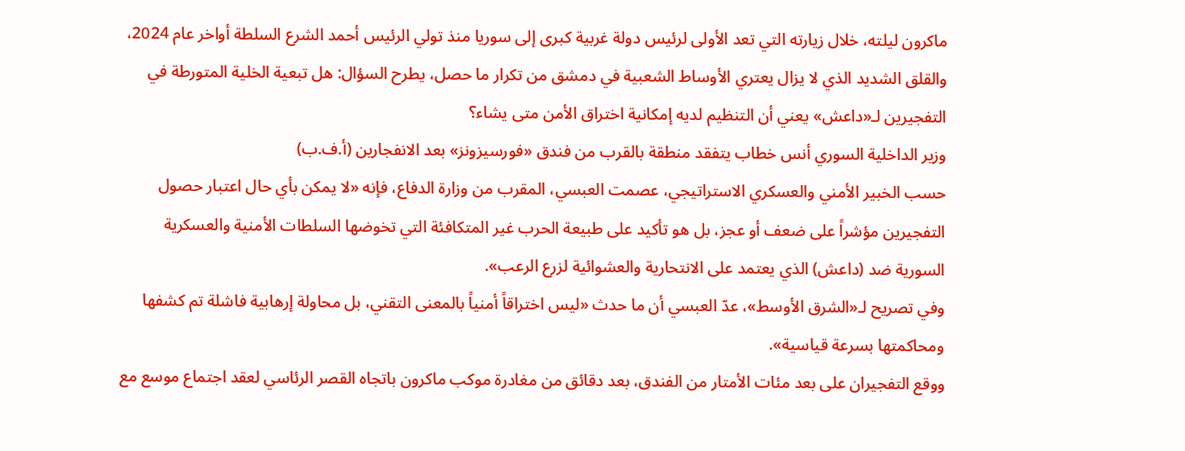ماكرون ليلته، خلال زيارته التي تعد الأولى لرئيس دولة غربية كبرى إلى سوريا منذ تولي الرئيس أحمد الشرع السلطة أواخر عام 2024، والقلق الشديد الذي لا يزال يعتري الأوساط الشعبية في دمشق من تكرار ما حصل، يطرح السؤال: هل تبعية الخلية المتورطة في التفجيرين لـ«داعش» يعني أن التنظيم لديه إمكانية اختراق الأمن متى يشاء؟
وزير الداخلية السوري أنس خطاب يتفقد منطقة بالقرب من فندق «فورسيزونز» بعد الانفجارين (أ.ف.ب)
حسب الخبير الأمني والعسكري الاستراتيجي، عصمت العبسي، المقرب من وزارة الدفاع، فإنه «لا يمكن بأي حال اعتبار حصول التفجيرين مؤشراً على ضعف أو عجز، بل هو تأكيد على طبيعة الحرب غير المتكافئة التي تخوضها السلطات الأمنية والعسكرية السورية ضد (داعش) الذي يعتمد على الانتحارية والعشوائية لزرع الرعب».
وفي تصريح لـ«الشرق الأوسط»، عدّ العبسي أن ما حدث «ليس اختراقاً أمنياً بالمعنى التقني، بل محاولة إرهابية فاشلة تم كشفها ومحاكمتها بسرعة قياسية».
ووقع التفجيران على بعد مئات الأمتار من الفندق، بعد دقائق من مغادرة موكب ماكرون باتجاه القصر الرئاسي لعقد اجتماع موسع مع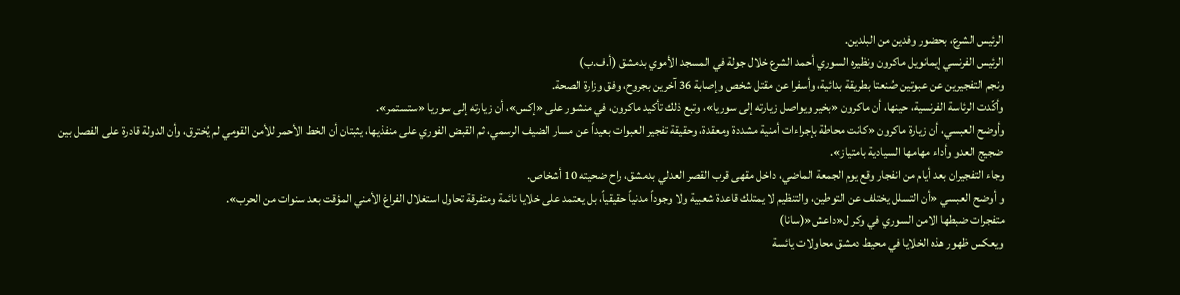الرئيس الشرع، بحضور وفدين من البلدين.
الرئيس الفرنسي إيمانويل ماكرون ونظيره السوري أحمد الشرع خلال جولة في المسجد الأموي بدمشق (أ.ف.ب)
ونجم التفجيرين عن عبوتين صُنعتا بطريقة بدائية، وأسفرا عن مقتل شخص وإصابة 36 آخرين بجروح، وفق وزارة الصحة.
وأكّدت الرئاسة الفرنسية، حينها، أن ماكرون «بخير ويواصل زيارته إلى سوريا»، وتبع ذلك تأكيد ماكرون، في منشور على «إكس»، أن زيارته إلى سوريا «ستستمر».
وأوضح العبسي، أن زيارة ماكرون «كانت محاطة بإجراءات أمنية مشددة ومعقدة، وحقيقة تفجير العبوات بعيداً عن مسار الضيف الرسمي، ثم القبض الفوري على منفذيها، يثبتان أن الخط الأحمر للأمن القومي لم يُخترق، وأن الدولة قادرة على الفصل بين ضجيج العدو وأداء مهامها السيادية بامتياز».
وجاء التفجيران بعد أيام من انفجار وقع يوم الجمعة الماضي، داخل مقهى قرب القصر العدلي بدمشق، راح ضحيته 10 أشخاص.
و أوضح العبسي «أن التسلل يختلف عن التوطين، والتنظيم لا يمتلك قاعدة شعبية ولا وجوداً مدنياً حقيقياً، بل يعتمد على خلايا نائمة ومتفرقة تحاول استغلال الفراغ الأمني المؤقت بعد سنوات من الحرب».
متفجرات ضبطها الامن السوري في وكر ل«داعش«(سانا)
ويعكس ظهور هذه الخلايا في محيط دمشق محاولات يائسة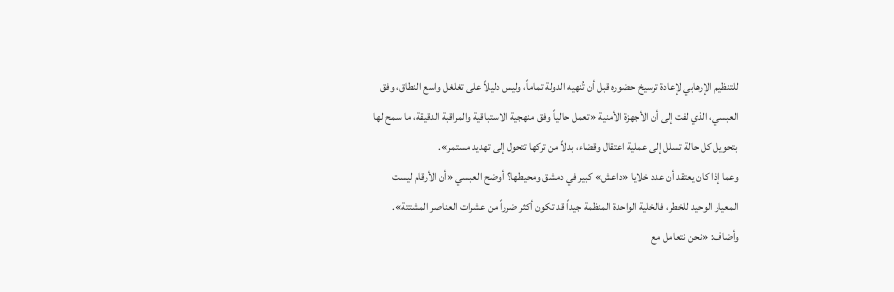للتنظيم الإرهابي لإعادة ترسيخ حضوره قبل أن تُنهيه الدولة تماماً، وليس دليلاً على تغلغل واسع النطاق، وفق العبسي، الذي لفت إلى أن الأجهزة الأمنية «تعمل حالياً وفق منهجية الاستباقية والمراقبة الدقيقة، ما سمح لها بتحويل كل حالة تسلل إلى عملية اعتقال وقضاء، بدلاً من تركها تتحول إلى تهديد مستمر».
وعما إذا كان يعتقد أن عدد خلايا «داعش» كبير في دمشق ومحيطها؟ أوضح العبسي «أن الأرقام ليست المعيار الوحيد للخطر، فالخلية الواحدة المنظمة جيداً قد تكون أكثر ضرراً من عشرات العناصر المشتتة».
وأضاف: «نحن نتعامل مع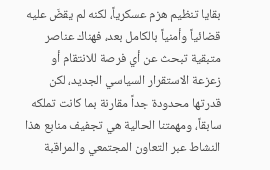بقايا تنظيم هزم عسكرياً، لكنه لم يقضَ عليه قضائياً وأمنياً بالكامل بعد، فهناك عناصر متبقية تبحث عن أي فرصة للانتقام أو زعزعة الاستقرار السياسي الجديد، لكن قدرتها محدودة جداً مقارنة بما كانت تملكه سابقاً، ومهمتنا الحالية هي تجفيف منابع هذا النشاط عبر التعاون المجتمعي والمراقبة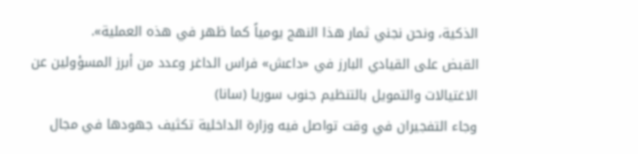الذكية، ونحن نجني ثمار هذا النهج يومياً كما ظهر في هذه العملية».
القبض على القيادي البارز في «داعش» فراس الداغر وعدد من أبرز المسؤولين عن الاغتيالات والتمويل بالتنظيم جنوب سوريا (سانا)
وجاء التفجيران في وقت تواصل فيه وزارة الداخلية تكثيف جهودها في مجال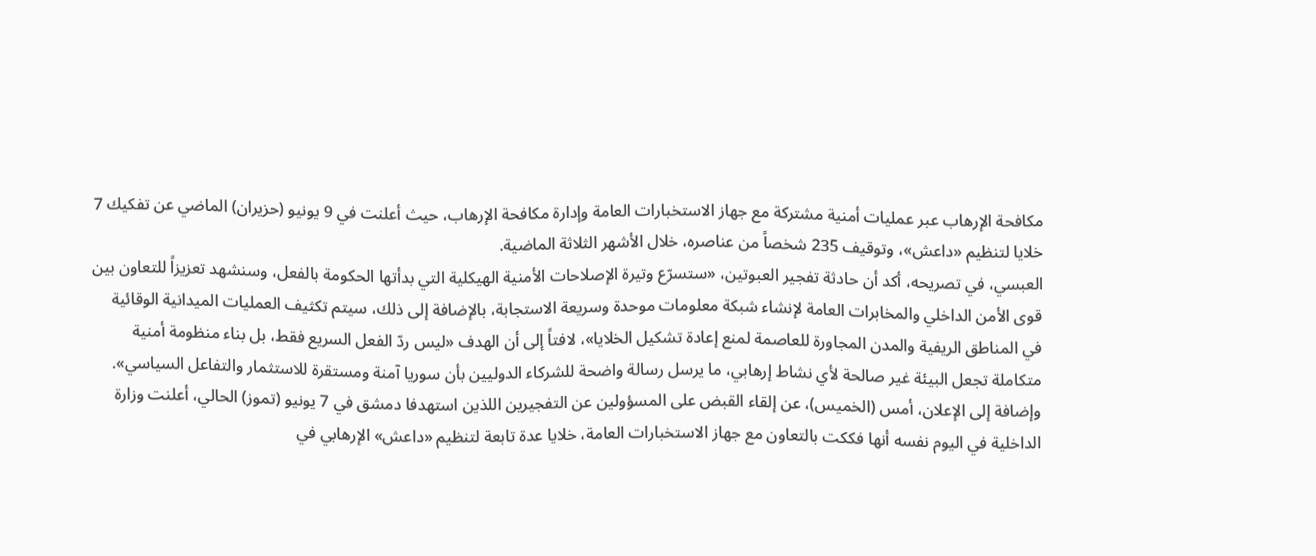مكافحة الإرهاب عبر عمليات أمنية مشتركة مع جهاز الاستخبارات العامة وإدارة مكافحة الإرهاب، حيث أعلنت في 9 يونيو (حزيران) الماضي عن تفكيك 7 خلايا لتنظيم «داعش»، وتوقيف 235 شخصاً من عناصره، خلال الأشهر الثلاثة الماضية.
العبسي، في تصريحه، أكد أن حادثة تفجير العبوتين، «ستسرّع وتيرة الإصلاحات الأمنية الهيكلية التي بدأتها الحكومة بالفعل، وسنشهد تعزيزاً للتعاون بين قوى الأمن الداخلي والمخابرات العامة لإنشاء شبكة معلومات موحدة وسريعة الاستجابة، بالإضافة إلى ذلك، سيتم تكثيف العمليات الميدانية الوقائية في المناطق الريفية والمدن المجاورة للعاصمة لمنع إعادة تشكيل الخلايا»، لافتاً إلى أن الهدف «ليس ردّ الفعل السريع فقط، بل بناء منظومة أمنية متكاملة تجعل البيئة غير صالحة لأي نشاط إرهابي، ما يرسل رسالة واضحة للشركاء الدوليين بأن سوريا آمنة ومستقرة للاستثمار والتفاعل السياسي».
وإضافة إلى الإعلان، أمس (الخميس)، عن إلقاء القبض على المسؤولين عن التفجيرين اللذين استهدفا دمشق في 7 يونيو (تموز) الحالي، أعلنت وزارة الداخلية في اليوم نفسه أنها فككت بالتعاون مع جهاز الاستخبارات العامة، خلايا عدة تابعة لتنظيم «داعش» الإرهابي في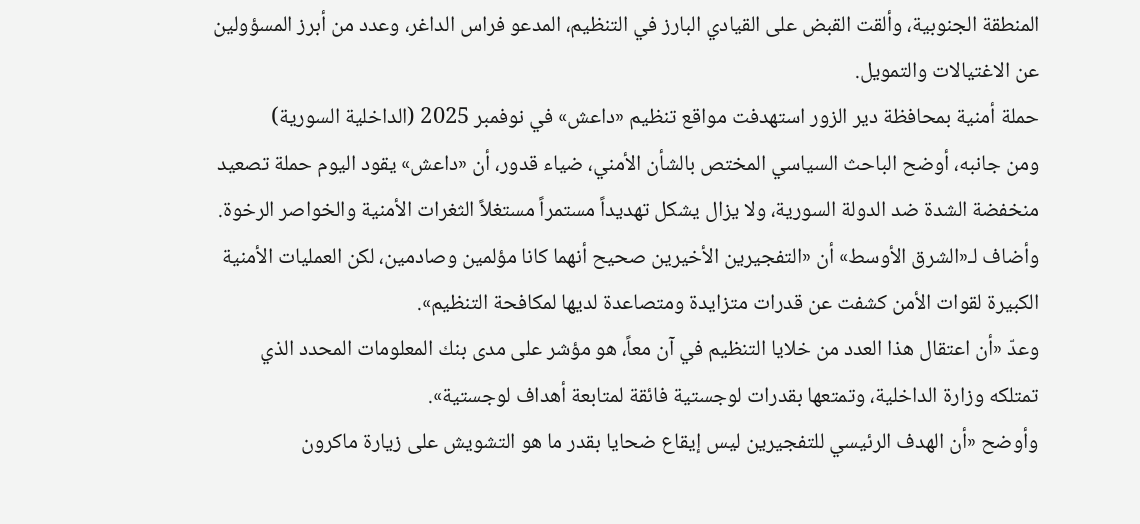المنطقة الجنوبية، وألقت القبض على القيادي البارز في التنظيم، المدعو فراس الداغر، وعدد من أبرز المسؤولين عن الاغتيالات والتمويل.
حملة أمنية بمحافظة دير الزور استهدفت مواقع تنظيم «داعش» في نوفمبر 2025 (الداخلية السورية)
ومن جانبه، أوضح الباحث السياسي المختص بالشأن الأمني، ضياء قدور، أن «داعش» يقود اليوم حملة تصعيد منخفضة الشدة ضد الدولة السورية، ولا يزال يشكل تهديداً مستمراً مستغلاً الثغرات الأمنية والخواصر الرخوة.
وأضاف لـ«الشرق الأوسط» أن «التفجيرين الأخيرين صحيح أنهما كانا مؤلمين وصادمين، لكن العمليات الأمنية الكبيرة لقوات الأمن كشفت عن قدرات متزايدة ومتصاعدة لديها لمكافحة التنظيم».
وعدّ «أن اعتقال هذا العدد من خلايا التنظيم في آن معاً، هو مؤشر على مدى بنك المعلومات المحدد الذي تمتلكه وزارة الداخلية، وتمتعها بقدرات لوجستية فائقة لمتابعة أهداف لوجستية».
وأوضح «أن الهدف الرئيسي للتفجيرين ليس إيقاع ضحايا بقدر ما هو التشويش على زيارة ماكرون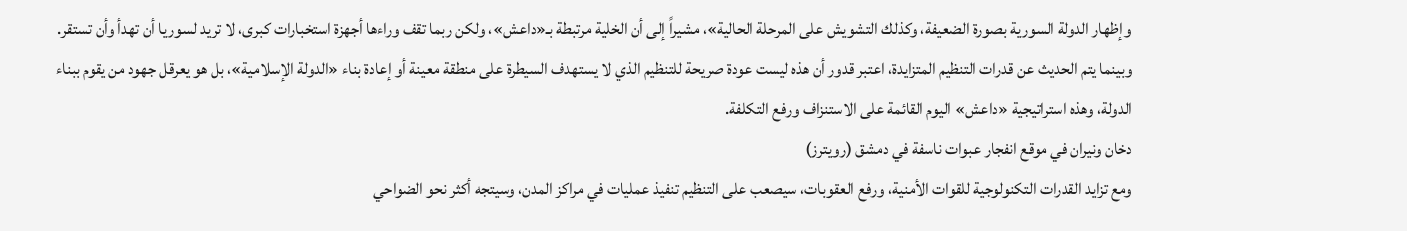وإظهار الدولة السورية بصورة الضعيفة، وكذلك التشويش على المرحلة الحالية»، مشيراً إلى أن الخلية مرتبطة بـ«داعش»، ولكن ربما تقف وراءها أجهزة استخبارات كبرى، لا تريد لسوريا أن تهدأ وأن تستقر.
وبينما يتم الحديث عن قدرات التنظيم المتزايدة، اعتبر قدور أن هذه ليست عودة صريحة للتنظيم الذي لا يستهدف السيطرة على منطقة معينة أو إعادة بناء «الدولة الإسلامية»، بل هو يعرقل جهود من يقوم ببناء الدولة، وهذه استراتيجية «داعش» اليوم القائمة على الاستنزاف ورفع التكلفة.
دخان ونيران في موقع انفجار عبوات ناسفة في دمشق (رويترز)
ومع تزايد القدرات التكنولوجية للقوات الأمنية، ورفع العقوبات، سيصعب على التنظيم تنفيذ عمليات في مراكز المدن، وسيتجه أكثر نحو الضواحي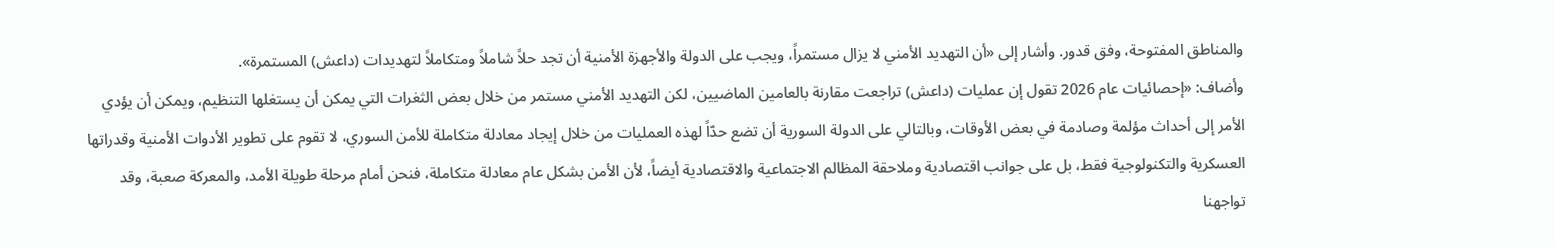والمناطق المفتوحة، وفق قدور. وأشار إلى «أن التهديد الأمني لا يزال مستمراً، ويجب على الدولة والأجهزة الأمنية أن تجد حلاً شاملاً ومتكاملاً لتهديدات (داعش) المستمرة».
وأضاف: «إحصائيات عام 2026 تقول إن عمليات (داعش) تراجعت مقارنة بالعامين الماضيين، لكن التهديد الأمني مستمر من خلال بعض الثغرات التي يمكن أن يستغلها التنظيم، ويمكن أن يؤدي الأمر إلى أحداث مؤلمة وصادمة في بعض الأوقات، وبالتالي على الدولة السورية أن تضع حدّاً لهذه العمليات من خلال إيجاد معادلة متكاملة للأمن السوري، لا تقوم على تطوير الأدوات الأمنية وقدراتها العسكرية والتكنولوجية فقط، بل على جوانب اقتصادية وملاحقة المظالم الاجتماعية والاقتصادية أيضاً، لأن الأمن بشكل عام معادلة متكاملة، فنحن أمام مرحلة طويلة الأمد، والمعركة صعبة، وقد تواجهنا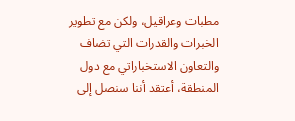مطبات وعراقيل، ولكن مع تطوير الخبرات والقدرات التي تضاف والتعاون الاستخباراتي مع دول المنطقة، أعتقد أننا سنصل إلى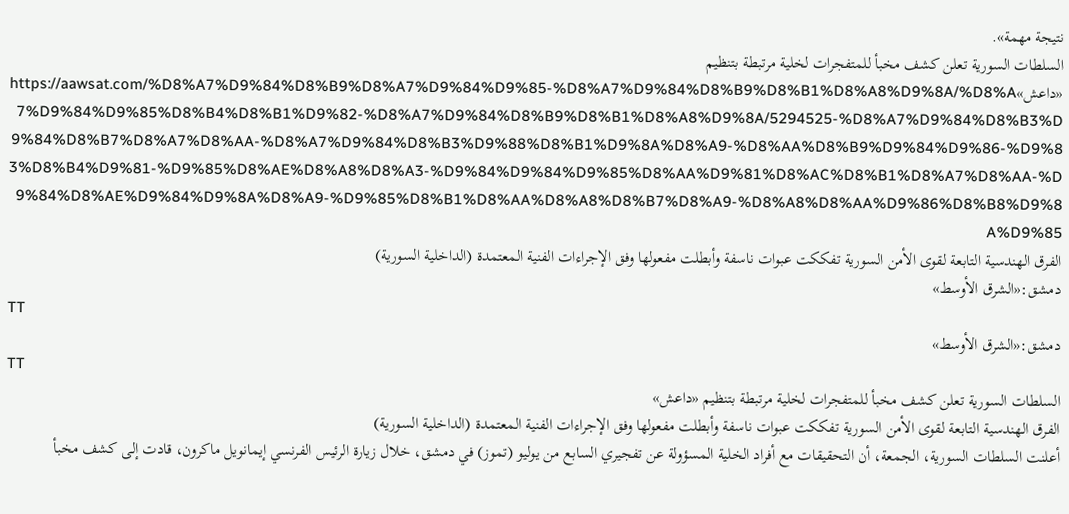نتيجة مهمة».
السلطات السورية تعلن كشف مخبأ للمتفجرات لخلية مرتبطة بتنظيم «داعش»https://aawsat.com/%D8%A7%D9%84%D8%B9%D8%A7%D9%84%D9%85-%D8%A7%D9%84%D8%B9%D8%B1%D8%A8%D9%8A/%D8%A7%D9%84%D9%85%D8%B4%D8%B1%D9%82-%D8%A7%D9%84%D8%B9%D8%B1%D8%A8%D9%8A/5294525-%D8%A7%D9%84%D8%B3%D9%84%D8%B7%D8%A7%D8%AA-%D8%A7%D9%84%D8%B3%D9%88%D8%B1%D9%8A%D8%A9-%D8%AA%D8%B9%D9%84%D9%86-%D9%83%D8%B4%D9%81-%D9%85%D8%AE%D8%A8%D8%A3-%D9%84%D9%84%D9%85%D8%AA%D9%81%D8%AC%D8%B1%D8%A7%D8%AA-%D9%84%D8%AE%D9%84%D9%8A%D8%A9-%D9%85%D8%B1%D8%AA%D8%A8%D8%B7%D8%A9-%D8%A8%D8%AA%D9%86%D8%B8%D9%8A%D9%85
الفرق الهندسية التابعة لقوى الأمن السورية تفككت عبوات ناسفة وأبطلت مفعولها وفق الإجراءات الفنية المعتمدة (الداخلية السورية)
دمشق:«الشرق الأوسط»
TT
دمشق:«الشرق الأوسط»
TT
السلطات السورية تعلن كشف مخبأ للمتفجرات لخلية مرتبطة بتنظيم «داعش»
الفرق الهندسية التابعة لقوى الأمن السورية تفككت عبوات ناسفة وأبطلت مفعولها وفق الإجراءات الفنية المعتمدة (الداخلية السورية)
أعلنت السلطات السورية، الجمعة، أن التحقيقات مع أفراد الخلية المسؤولة عن تفجيري السابع من يوليو (تموز) في دمشق، خلال زيارة الرئيس الفرنسي إيمانويل ماكرون، قادت إلى كشف مخبأ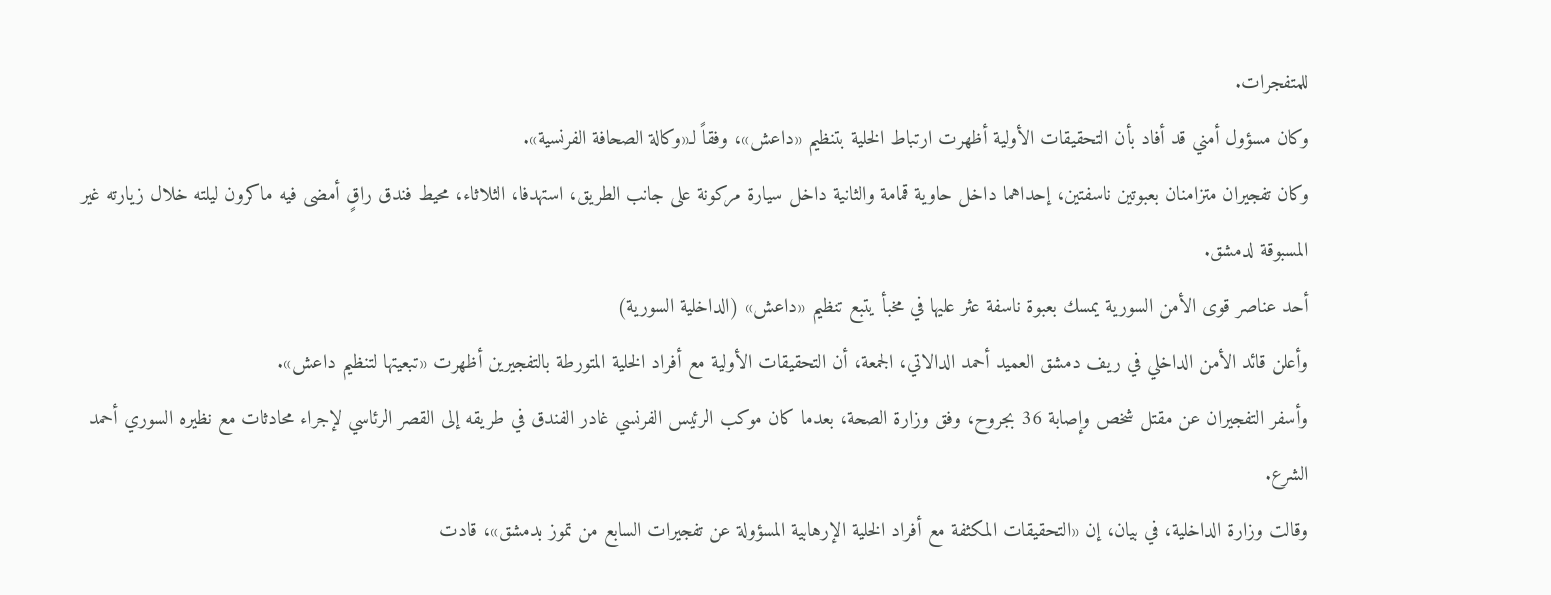للمتفجرات.
وكان مسؤول أمني قد أفاد بأن التحقيقات الأولية أظهرت ارتباط الخلية بتنظيم «داعش»، وفقاً لـ«وكالة الصحافة الفرنسية».
وكان تفجيران متزامنان بعبوتين ناسفتين، إحداهما داخل حاوية قمامة والثانية داخل سيارة مركونة على جانب الطريق، استهدفا، الثلاثاء، محيط فندق راقٍ أمضى فيه ماكرون ليلته خلال زيارته غير المسبوقة لدمشق.
أحد عناصر قوى الأمن السورية يمسك بعبوة ناسفة عثر عليها في مخبأ يتبع تنظيم «داعش» (الداخلية السورية)
وأعلن قائد الأمن الداخلي في ريف دمشق العميد أحمد الدالاتي، الجمعة، أن التحقيقات الأولية مع أفراد الخلية المتورطة بالتفجيرين أظهرت «تبعيتها لتنظيم داعش».
وأسفر التفجيران عن مقتل شخص وإصابة 36 بجروح، وفق وزارة الصحة، بعدما كان موكب الرئيس الفرنسي غادر الفندق في طريقه إلى القصر الرئاسي لإجراء محادثات مع نظيره السوري أحمد الشرع.
وقالت وزارة الداخلية، في بيان، إن «التحقيقات المكثفة مع أفراد الخلية الإرهابية المسؤولة عن تفجيرات السابع من تموز بدمشق»، قادت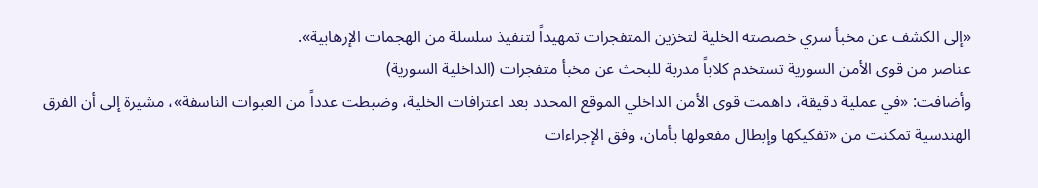«إلى الكشف عن مخبأ سري خصصته الخلية لتخزين المتفجرات تمهيداً لتنفيذ سلسلة من الهجمات الإرهابية».
عناصر من قوى الأمن السورية تستخدم كلاباً مدربة للبحث عن مخبأ متفجرات (الداخلية السورية)
وأضافت: «في عملية دقيقة، داهمت قوى الأمن الداخلي الموقع المحدد بعد اعترافات الخلية، وضبطت عدداً من العبوات الناسفة»، مشيرة إلى أن الفرق الهندسية تمكنت من «تفكيكها وإبطال مفعولها بأمان، وفق الإجراءات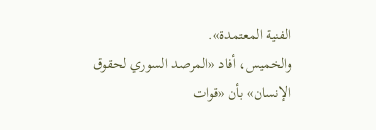الفنية المعتمدة».
والخميس، أفاد «المرصد السوري لحقوق الإنسان» بأن «قوات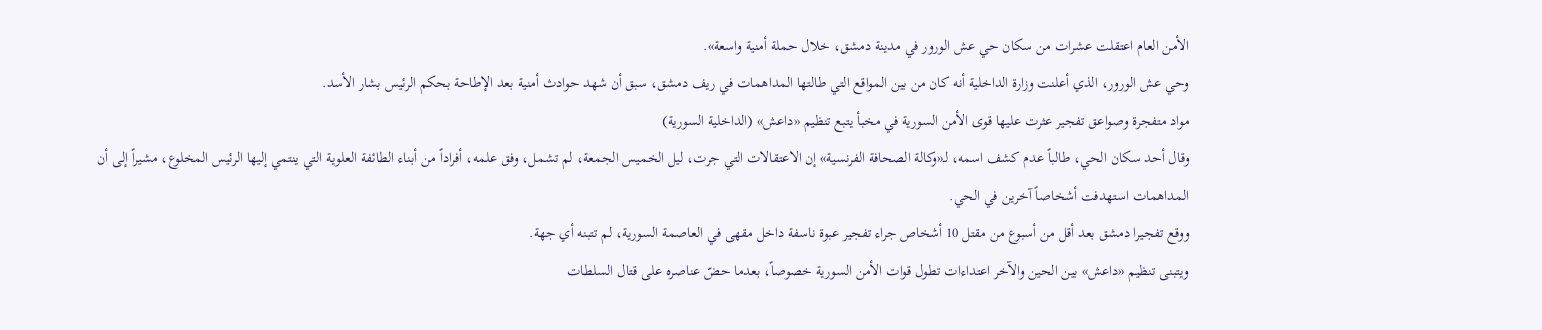الأمن العام اعتقلت عشرات من سكان حي عش الورور في مدينة دمشق، خلال حملة أمنية واسعة».
وحي عش الورور، الذي أعلنت وزارة الداخلية أنه كان من بين المواقع التي طالتها المداهمات في ريف دمشق، سبق أن شهد حوادث أمنية بعد الإطاحة بحكم الرئيس بشار الأسد.
مواد متفجرة وصواعق تفجير عثرت عليها قوى الأمن السورية في مخبأ يتبع تنظيم «داعش» (الداخلية السورية)
وقال أحد سكان الحي، طالباً عدم كشف اسمه، لـ«وكالة الصحافة الفرنسية» إن الاعتقالات التي جرت، ليل الخميس الجمعة، لم تشمل، وفق علمه، أفراداً من أبناء الطائفة العلوية التي ينتمي إليها الرئيس المخلوع، مشيراً إلى أن المداهمات استهدفت أشخاصاً آخرين في الحي.
ووقع تفجيرا دمشق بعد أقل من أسبوع من مقتل 10 أشخاص جراء تفجير عبوة ناسفة داخل مقهى في العاصمة السورية، لم تتبنه أي جهة.
ويتبنى تنظيم «داعش» بين الحين والآخر اعتداءات تطول قوات الأمن السورية خصوصاً، بعدما حضّ عناصره على قتال السلطات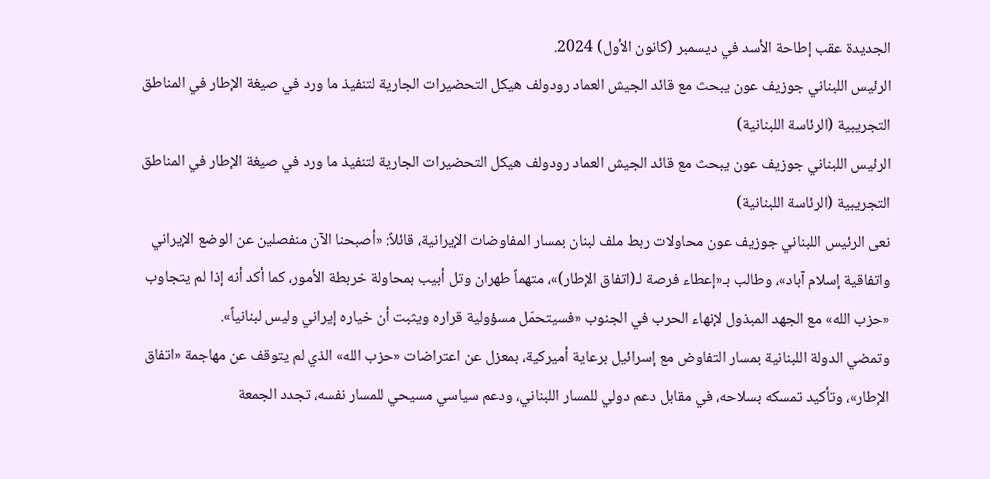الجديدة عقب إطاحة الأسد في ديسمبر (كانون الأول) 2024.
الرئيس اللبناني جوزيف عون يبحث مع قائد الجيش العماد رودولف هيكل التحضيرات الجارية لتنفيذ ما ورد في صيغة الإطار في المناطق التجريبية (الرئاسة اللبنانية)
الرئيس اللبناني جوزيف عون يبحث مع قائد الجيش العماد رودولف هيكل التحضيرات الجارية لتنفيذ ما ورد في صيغة الإطار في المناطق التجريبية (الرئاسة اللبنانية)
نعى الرئيس اللبناني جوزيف عون محاولات ربط ملف لبنان بمسار المفاوضات الإيرانية، قائلاً: «أصبحنا الآن منفصلين عن الوضع الإيراني واتفاقية إسلام آباد»، وطالب بـ«إعطاء فرصة لـ(اتفاق الإطار)»، متهماً طهران وتل أبيب بمحاولة خربطة الأمور، كما أكد أنه إذا لم يتجاوب «حزب الله» مع الجهد المبذول لإنهاء الحرب في الجنوب «فسيتحمّل مسؤولية قراره ويثبت أن خياره إيراني وليس لبنانياً».
وتمضي الدولة اللبنانية بمسار التفاوض مع إسرائيل برعاية أميركية، بمعزل عن اعتراضات «حزب الله» الذي لم يتوقف عن مهاجمة «اتفاق الإطار»، وتأكيد تمسكه بسلاحه، في مقابل دعم دولي للمسار اللبناني، ودعم سياسي مسيحي للمسار نفسه، تجدد الجمعة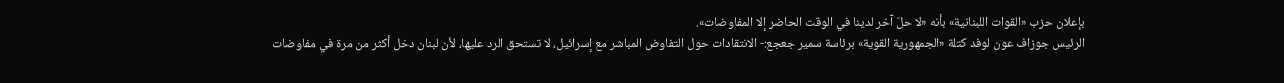بإعلان حزب «القوات اللبنانية» بأنه «لا حلّ آخر لدينا في الوقت الحاضر إلا المفاوضات».
الرئيس جوزاف عون لوفد كتلة «الجمهورية القوية» برئاسة سمير جعجع:- الانتقادات حول التفاوض المباشر مع إسرائيل، لا تستحق الرد عليها، لأن لبنان دخل أكثر من مرة في مفاوضات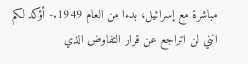مباشرة مع إسرائيل، بدءا من العام 1949.- أؤكد لكم انني لن اتراجع عن قرار التفاوض الذي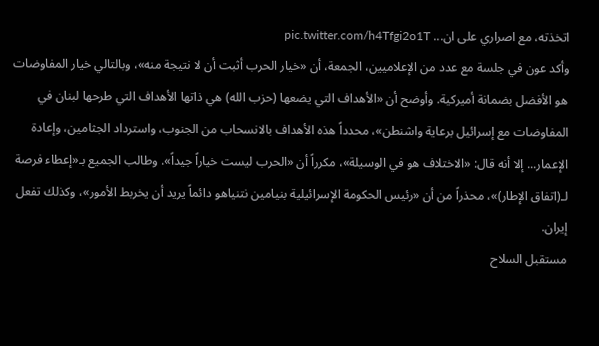اتخذته، مع اصراري على ان... pic.twitter.com/h4Tfgi2o1T
وأكد عون في جلسة مع عدد من الإعلاميين، الجمعة، أن «خيار الحرب أثبت أن لا نتيجة منه»، وبالتالي خيار المفاوضات هو الأفضل بضمانة أميركية. وأوضح أن «الأهداف التي يضعها (حزب الله) هي ذاتها الأهداف التي طرحها لبنان في المفاوضات مع إسرائيل برعاية واشنطن»، محدداً هذه الأهداف بالانسحاب من الجنوب، واسترداد الجثامين، وإعادة الإعمار... إلا أنه قال: «الاختلاف هو في الوسيلة»، مكرراً أن «الحرب ليست خياراً جيداً». وطالب الجميع بـ«إعطاء فرصة لـ(اتفاق الإطار)»، محذراً من أن «رئيس الحكومة الإسرائيلية بنيامين نتنياهو دائماً يريد أن يخربط الأمور»، وكذلك تفعل إيران.
مستقبل السلاح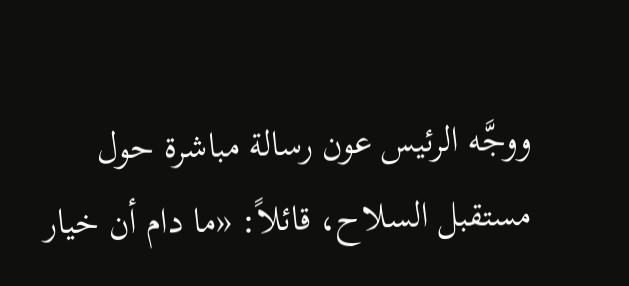ووجَّه الرئيس عون رسالة مباشرة حول مستقبل السلاح، قائلاً: «ما دام أن خيار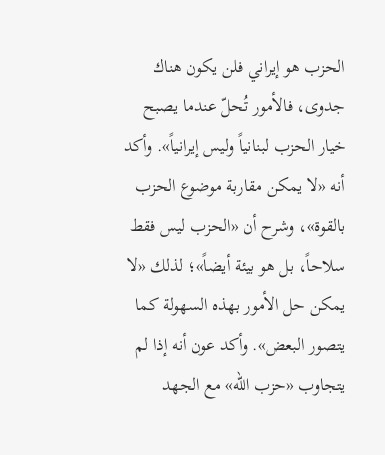الحزب هو إيراني فلن يكون هناك جدوى، فالأمور تُحلّ عندما يصبح خيار الحزب لبنانياً وليس إيرانياً». وأكد أنه «لا يمكن مقاربة موضوع الحزب بالقوة»، وشرح أن «الحزب ليس فقط سلاحاً، بل هو بيئة أيضاً»؛ لذلك «لا يمكن حل الأمور بهذه السهولة كما يتصور البعض». وأكد عون أنه إذا لم يتجاوب «حزب الله» مع الجهد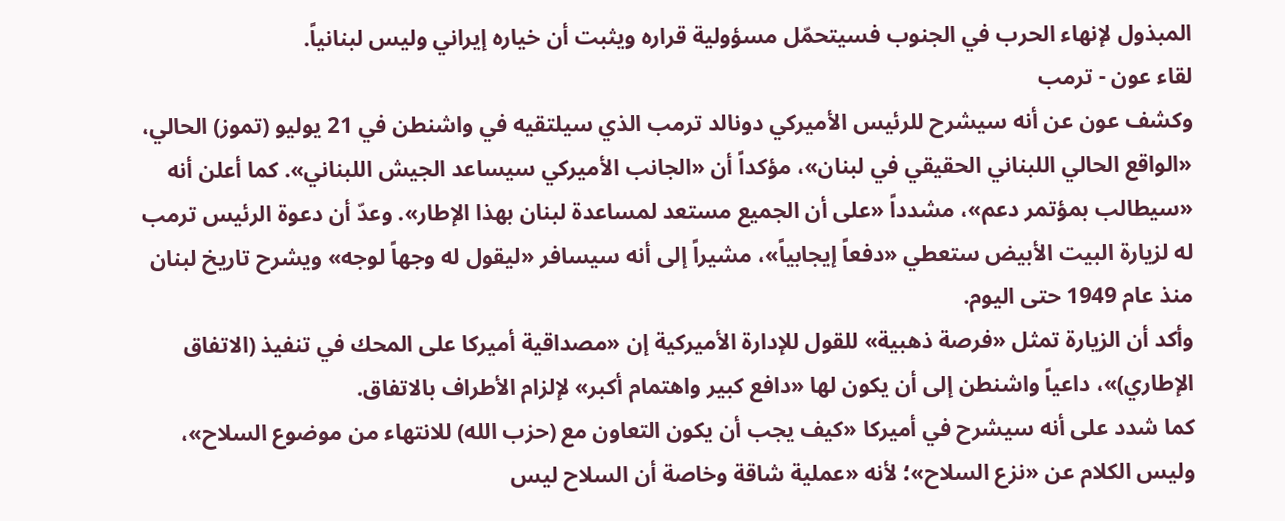المبذول لإنهاء الحرب في الجنوب فسيتحمّل مسؤولية قراره ويثبت أن خياره إيراني وليس لبنانياً.
لقاء عون - ترمب
وكشف عون عن أنه سيشرح للرئيس الأميركي دونالد ترمب الذي سيلتقيه في واشنطن في 21 يوليو (تموز) الحالي، «الواقع الحالي اللبناني الحقيقي في لبنان»، مؤكداً أن «الجانب الأميركي سيساعد الجيش اللبناني». كما أعلن أنه «سيطالب بمؤتمر دعم»، مشدداً «على أن الجميع مستعد لمساعدة لبنان بهذا الإطار». وعدّ أن دعوة الرئيس ترمب له لزيارة البيت الأبيض ستعطي «دفعاً إيجابياً»، مشيراً إلى أنه سيسافر «ليقول له وجهاً لوجه» ويشرح تاريخ لبنان منذ عام 1949 حتى اليوم.
وأكد أن الزيارة تمثل «فرصة ذهبية» للقول للإدارة الأميركية إن «مصداقية أميركا على المحك في تنفيذ (الاتفاق الإطاري)»، داعياً واشنطن إلى أن يكون لها «دافع كبير واهتمام أكبر» لإلزام الأطراف بالاتفاق.
كما شدد على أنه سيشرح في أميركا «كيف يجب أن يكون التعاون مع (حزب الله) للانتهاء من موضوع السلاح»، وليس الكلام عن «نزع السلاح»؛ لأنه «عملية شاقة وخاصة أن السلاح ليس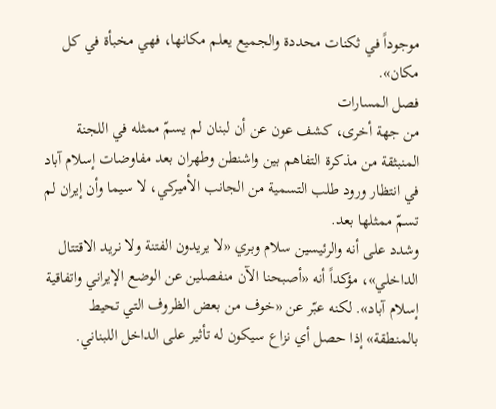موجوداً في ثكنات محددة والجميع يعلم مكانها، فهي مخبأة في كل مكان».
فصل المسارات
من جهة أخرى، كشف عون عن أن لبنان لم يسمّ ممثله في اللجنة المنبثقة من مذكرة التفاهم بين واشنطن وطهران بعد مفاوضات إسلام آباد في انتظار ورود طلب التسمية من الجانب الأميركي، لا سيما وأن إيران لم تسمّ ممثلها بعد.
وشدد على أنه والرئيسين سلام وبري «لا يريدون الفتنة ولا نريد الاقتتال الداخلي»، مؤكداً أنه «أصبحنا الآن منفصلين عن الوضع الإيراني واتفاقية إسلام آباد». لكنه عبّر عن «خوف من بعض الظروف التي تحيط بالمنطقة» إذا حصل أي نزاع سيكون له تأثير على الداخل اللبناني.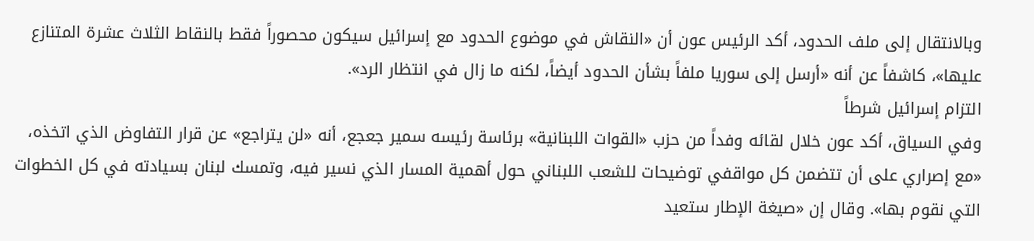وبالانتقال إلى ملف الحدود، أكد الرئيس عون أن «النقاش في موضوع الحدود مع إسرائيل سيكون محصوراً فقط بالنقاط الثلاث عشرة المتنازع عليها»، كاشفاً عن أنه «أرسل إلى سوريا ملفاً بشأن الحدود أيضاً، لكنه ما زال في انتظار الرد».
التزام إسرائيل شرطاً
وفي السياق، أكد عون خلال لقائه وفداً من حزب «القوات اللبنانية» برئاسة رئيسه سمير جعجع، أنه «لن يتراجع» عن قرار التفاوض الذي اتخذه، «مع إصراري على أن تتضمن كل مواقفي توضيحات للشعب اللبناني حول أهمية المسار الذي نسير فيه، وتمسك لبنان بسيادته في كل الخطوات التي نقوم بها». وقال إن «صيغة الإطار ستعيد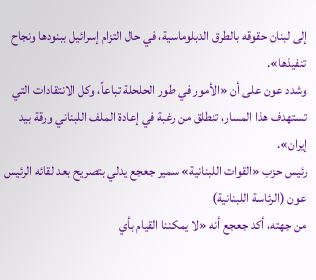إلى لبنان حقوقه بالطرق الدبلوماسية، في حال التزام إسرائيل ببنودها ونجاح تنفيذها».
وشدد عون على أن «الأمور في طور الحلحلة تباعاً، وكل الانتقادات التي تستهدف هذا المسار، تنطلق من رغبة في إعادة الملف اللبناني ورقة بيد إيران».
رئيس حزب «القوات اللبنانية» سمير جعجع يدلي بتصريح بعد لقائه الرئيس عون (الرئاسة اللبنانية)
من جهته، أكد جعجع أنه «لا يمكننا القيام بأي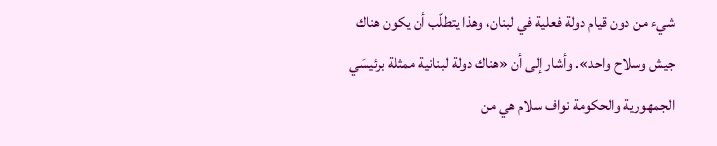شيء من دون قيام دولة فعلية في لبنان، وهذا يتطلّب أن يكون هناك جيش وسلاح واحد». وأشار إلى أن «هناك دولة لبنانية ممثلة برئيسَي الجمهورية والحكومة نواف سلام هي من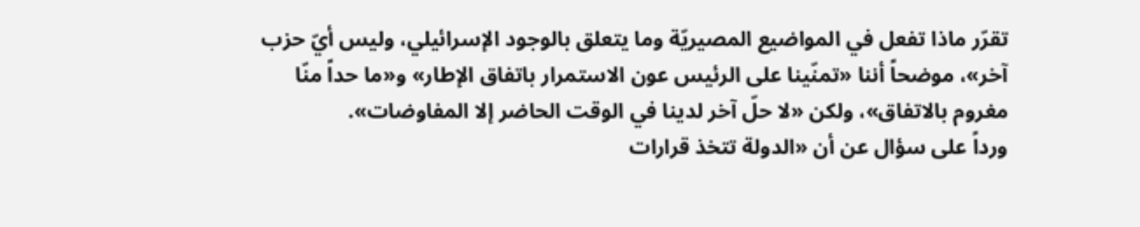تقرّر ماذا تفعل في المواضيع المصيريّة وما يتعلق بالوجود الإسرائيلي، وليس أيّ حزب آخر»، موضحاً أننا «تمنّينا على الرئيس عون الاستمرار باتفاق الإطار» و«ما حداً منّا مغروم بالاتفاق»، ولكن «لا حلّ آخر لدينا في الوقت الحاضر إلا المفاوضات».
ورداً على سؤال عن أن «الدولة تتخذ قرارات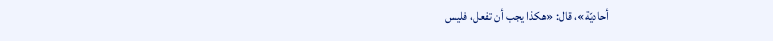أحاديّة»، قال: «هكذا يجب أن تفعل، فليس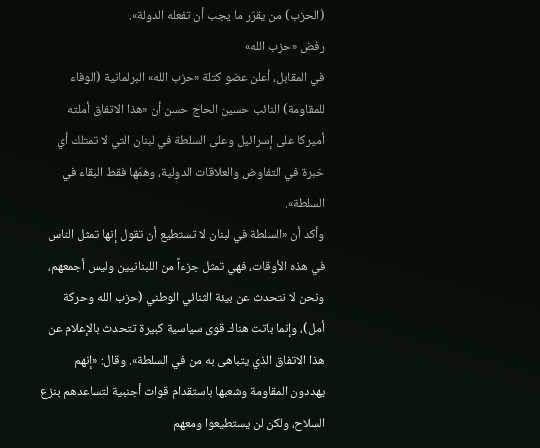(الحزب) من يقرّر ما يجب أن تفعله الدولة».
رفض «حزب الله»
في المقابل، أعلن عضو كتلة «حزب الله» البرلمانية (الوفاء للمقاومة) النائب حسين الحاج حسن أن «هذا الاتفاق أملته أميركا على إسرائيل وعلى السلطة في لبنان التي لا تمتلك أي خبرة في التفاوض والعلاقات الدولية، وهمّها فقط البقاء في السلطة».
وأكد أن «السلطة في لبنان لا تستطيع أن تقول إنها تمثل الناس في هذه الأوقات، فهي تمثل جزءاً من اللبنانيين وليس أجمعهم، ونحن لا نتحدث عن بيئة الثنائي الوطني (حزب الله وحركة أمل)، وإنما باتت هناك قوى سياسية كبيرة تتحدث بالإعلام عن هذا الاتفاق الذي يتباهى به من في السلطة». وقال: «إنهم يهددون المقاومة وشعبها باستقدام قوات أجنبية لتساعدهم بنزع السلاح، ولكن لن يستطيعوا ومعهم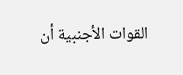القوات الأجنبية أن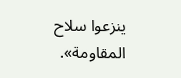ينزعوا سلاح المقاومة».